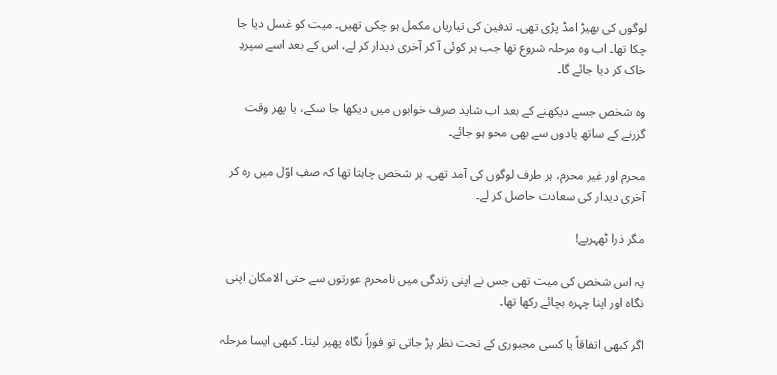لوگوں کی بھیڑ امڈ پڑی تھی۔ تدفین کی تیاریاں مکمل ہو چکی تھیں۔ میت کو غسل دیا جا چکا تھا۔ اب وہ مرحلہ شروع تھا جب ہر کوئی آ کر آخری دیدار کر لے، اس کے بعد اسے سپردِ خاک کر دیا جائے گا۔

وہ شخص جسے دیکھنے کے بعد اب شاید صرف خوابوں میں دیکھا جا سکے، یا پھر وقت گزرنے کے ساتھ یادوں سے بھی محو ہو جائے۔

محرم اور غیر محرم، ہر طرف لوگوں کی آمد تھی۔ ہر شخص چاہتا تھا کہ صفِ اوّل میں رہ کر آخری دیدار کی سعادت حاصل کر لے۔

مگر ذرا ٹھہریے!

یہ اس شخص کی میت تھی جس نے اپنی زندگی میں نامحرم عورتوں سے حتی الامکان اپنی نگاہ اور اپنا چہرہ بچائے رکھا تھا۔

اگر کبھی اتفاقاً یا کسی مجبوری کے تحت نظر پڑ جاتی تو فوراً نگاہ پھیر لیتا۔ کبھی ایسا مرحلہ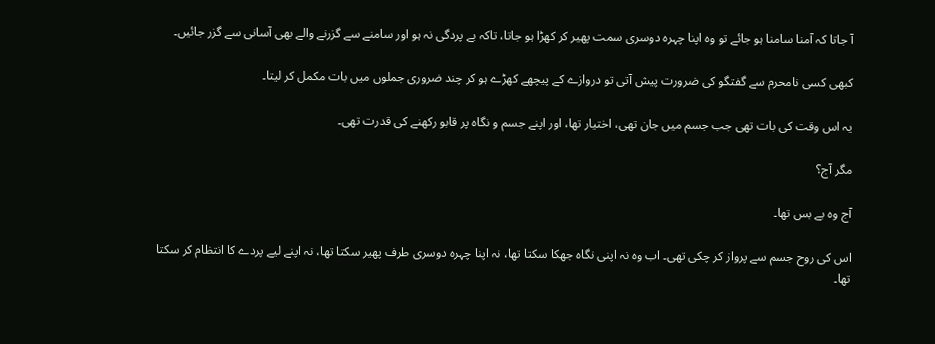آ جاتا کہ آمنا سامنا ہو جائے تو وہ اپنا چہرہ دوسری سمت پھیر کر کھڑا ہو جاتا، تاکہ بے پردگی نہ ہو اور سامنے سے گزرنے والے بھی آسانی سے گزر جائیں۔

کبھی کسی نامحرم سے گفتگو کی ضرورت پیش آتی تو دروازے کے پیچھے کھڑے ہو کر چند ضروری جملوں میں بات مکمل کر لیتا۔

یہ اس وقت کی بات تھی جب جسم میں جان تھی، اختیار تھا، اور اپنے جسم و نگاہ پر قابو رکھنے کی قدرت تھی۔

مگر آج؟

آج وہ بے بس تھا۔

اس کی روح جسم سے پرواز کر چکی تھی۔ اب وہ نہ اپنی نگاہ جھکا سکتا تھا، نہ اپنا چہرہ دوسری طرف پھیر سکتا تھا، نہ اپنے لیے پردے کا انتظام کر سکتا تھا۔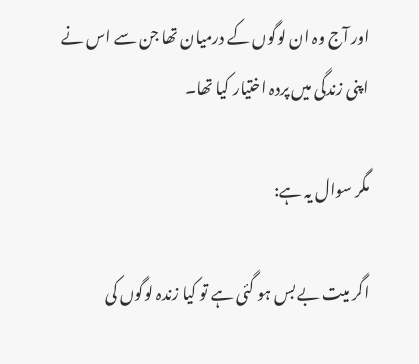اور آج وہ ان لوگوں کے درمیان تھا جن سے اس نے اپنی زندگی میں پردہ اختیار کیا تھا۔

مگر سوال یہ ہے:

اگر میت بے بس ہو گئی ہے تو کیا زندہ لوگوں کی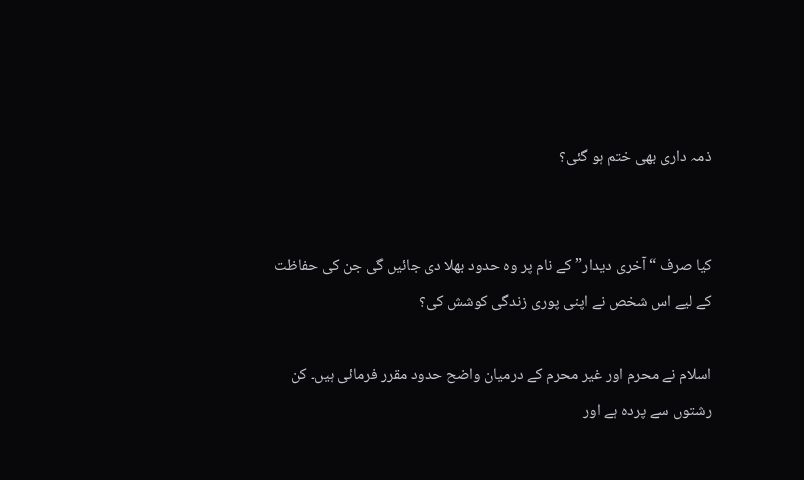ذمہ داری بھی ختم ہو گئی؟


کیا صرف “آخری دیدار” کے نام پر وہ حدود بھلا دی جائیں گی جن کی حفاظت کے لیے اس شخص نے اپنی پوری زندگی کوشش کی؟

اسلام نے محرم اور غیر محرم کے درمیان واضح حدود مقرر فرمائی ہیں۔ کن رشتوں سے پردہ ہے اور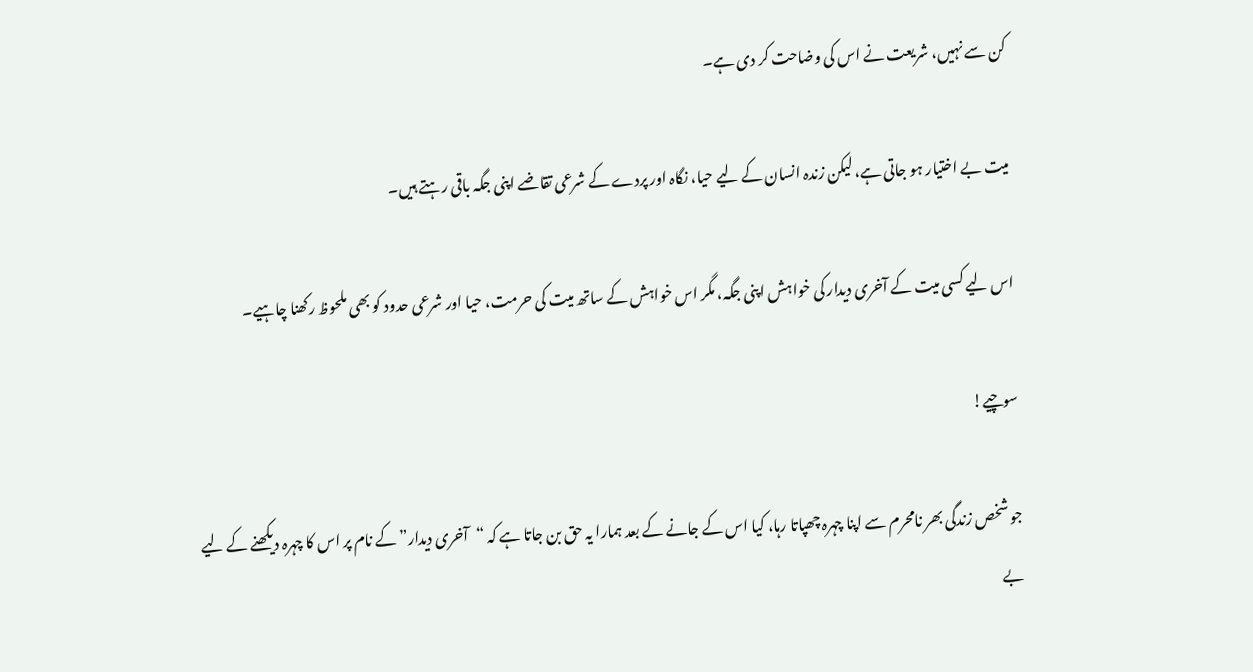کن سے نہیں، شریعت نے اس کی وضاحت کر دی ہے۔

میت بے اختیار ہو جاتی ہے، لیکن زندہ انسان کے لیے حیا، نگاہ اور پردے کے شرعی تقاضے اپنی جگہ باقی رہتے ہیں۔

اس لیے کسی میت کے آخری دیدار کی خواہش اپنی جگہ، مگر اس خواہش کے ساتھ میت کی حرمت، حیا اور شرعی حدود کو بھی ملحوظ رکھنا چاہیے۔

سوچیے!

جو شخص زندگی بھر نامحرم سے اپنا چہرہ چھپاتا رہا، کیا اس کے جانے کے بعد ہمارا یہ حق بن جاتا ہے کہ “آخری دیدار” کے نام پر اس کا چہرہ دیکھنے کے لیے بے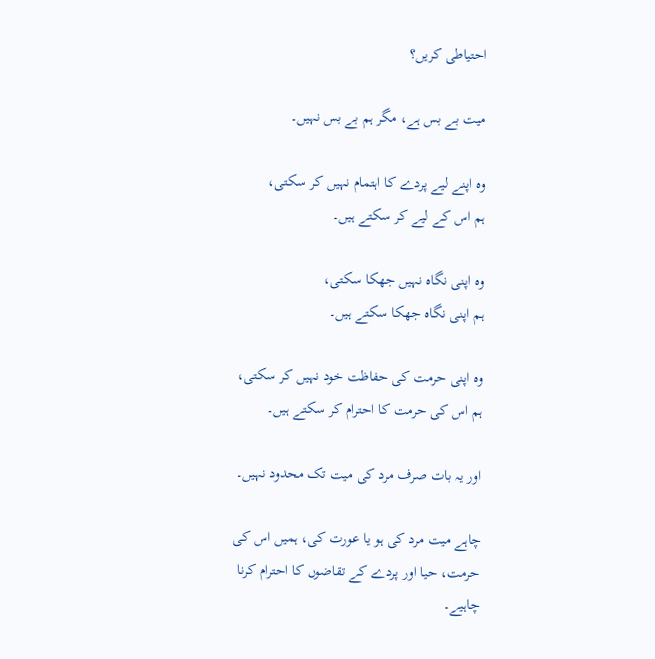احتیاطی کریں؟

میت بے بس ہے، مگر ہم بے بس نہیں۔

وہ اپنے لیے پردے کا اہتمام نہیں کر سکتی،
ہم اس کے لیے کر سکتے ہیں۔

وہ اپنی نگاہ نہیں جھکا سکتی،
ہم اپنی نگاہ جھکا سکتے ہیں۔

وہ اپنی حرمت کی حفاظت خود نہیں کر سکتی،
ہم اس کی حرمت کا احترام کر سکتے ہیں۔

اور یہ بات صرف مرد کی میت تک محدود نہیں۔

چاہے میت مرد کی ہو یا عورت کی، ہمیں اس کی حرمت، حیا اور پردے کے تقاضوں کا احترام کرنا چاہیے۔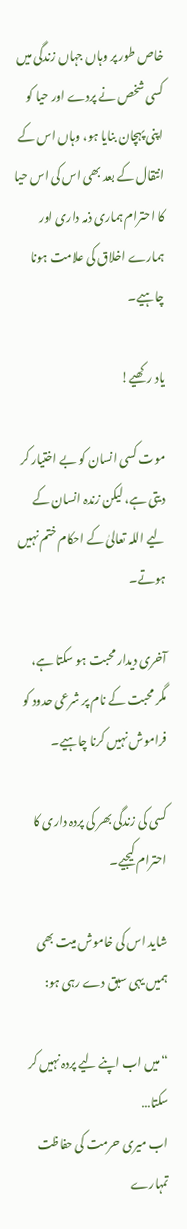خاص طور پر وہاں جہاں زندگی میں کسی شخص نے پردے اور حیا کو اپنی پہچان بنایا ہو، وہاں اس کے انتقال کے بعد بھی اس کی اس حیا کا احترام ہماری ذمہ داری اور ہمارے اخلاق کی علامت ہونا چاہیے۔

یاد رکھیے!

موت کسی انسان کو بے اختیار کر دیتی ہے، لیکن زندہ انسان کے لیے اللہ تعالیٰ کے احکام ختم نہیں ہوتے۔

آخری دیدار محبت ہو سکتا ہے،
مگر محبت کے نام پر شرعی حدود کو فراموش نہیں کرنا چاہیے۔

کسی کی زندگی بھر کی پردہ داری کا احترام کیجیے۔

شاید اس کی خاموش میت بھی ہمیں یہی سبق دے رہی ہو:

“میں اب اپنے لیے پردہ نہیں کر سکتا…
اب میری حرمت کی حفاظت تمہارے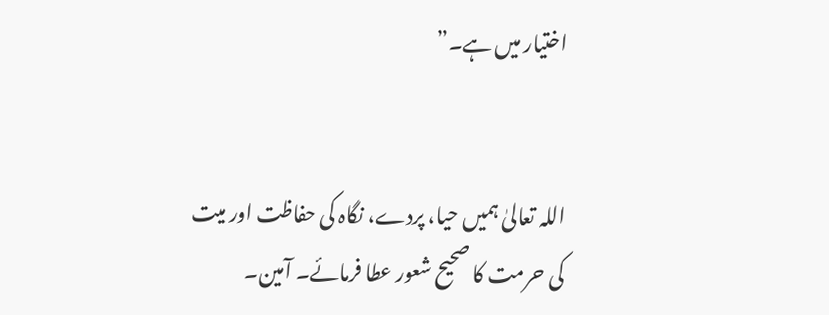اختیار میں ہے۔”


اللہ تعالیٰ ہمیں حیا، پردے، نگاہ کی حفاظت اور میت کی حرمت کا صحیح شعور عطا فرمائے۔ آمین۔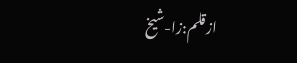ازقلم:زا-شیخ